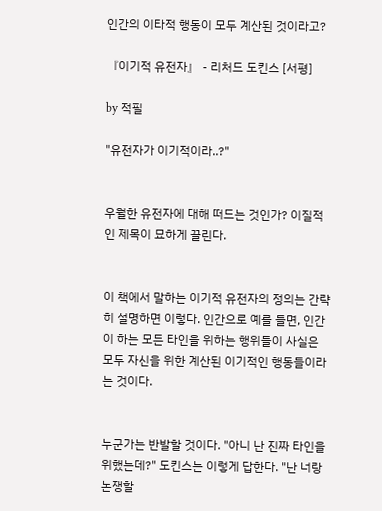인간의 이타적 행동이 모두 계산된 것이라고?

『이기적 유전자』 - 리처드 도킨스 [서평]

by 적필

"유전자가 이기적이라..?"


우월한 유전자에 대해 떠드는 것인가? 이질적인 제목이 묘하게 끌린다.


이 책에서 말하는 이기적 유전자의 정의는 간략히 설명하면 이렇다. 인간으로 예를 들면, 인간이 하는 모든 타인을 위하는 행위들이 사실은 모두 자신을 위한 계산된 이기적인 행동들이라는 것이다.


누군가는 반발할 것이다. "아니 난 진짜 타인을 위했는데?" 도킨스는 이렇게 답한다. "난 너랑 논쟁할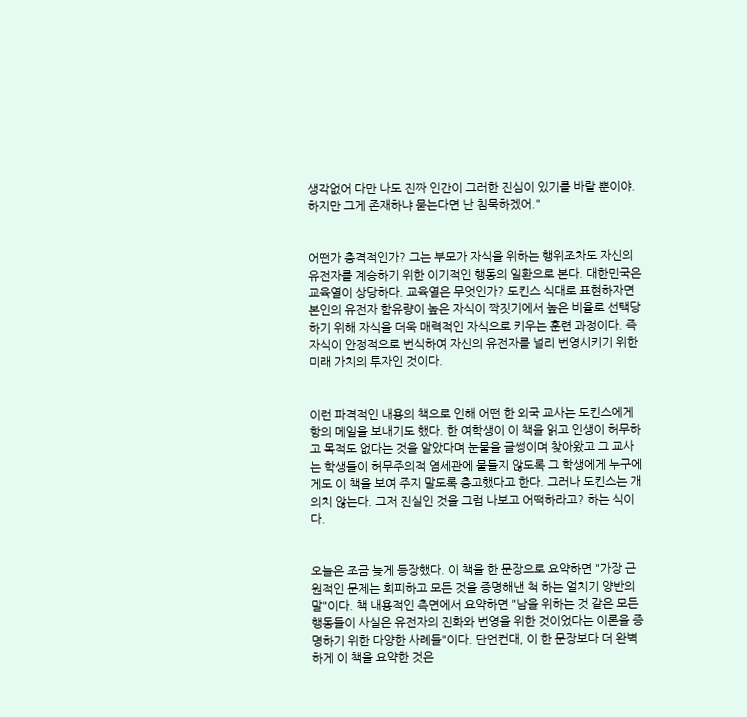생각없어 다만 나도 진짜 인간이 그러한 진심이 있기를 바랄 뿐이야. 하지만 그게 존재하냐 묻는다면 난 침묵하겠어."


어떤가 충격적인가? 그는 부모가 자식을 위하는 행위조차도 자신의 유전자를 계승하기 위한 이기적인 행동의 일환으로 본다. 대한민국은 교육열이 상당하다. 교육열은 무엇인가? 도킨스 식대로 표현하자면 본인의 유전자 함유량이 높은 자식이 짝짓기에서 높은 비율로 선택당하기 위해 자식을 더욱 매력적인 자식으로 키우는 훈련 과정이다. 즉 자식이 안정적으로 번식하여 자신의 유전자를 널리 번영시키기 위한 미래 가치의 투자인 것이다.


이런 파격적인 내용의 책으로 인해 어떤 한 외국 교사는 도킨스에게 항의 메일을 보내기도 했다. 한 여학생이 이 책을 읽고 인생이 허무하고 목적도 없다는 것을 알았다며 눈물을 글썽이며 찾아왔고 그 교사는 학생들이 허무주의적 염세관에 물들지 않도록 그 학생에게 누구에게도 이 책을 보여 주지 말도록 충고했다고 한다. 그러나 도킨스는 개의치 않는다. 그저 진실인 것을 그럼 나보고 어떡하라고? 하는 식이다.


오늘은 조금 늦게 등장했다. 이 책을 한 문장으로 요약하면 "가장 근원적인 문제는 회피하고 모든 것을 증명해낸 척 하는 얼치기 양반의 말"이다. 책 내용적인 측면에서 요약하면 "남을 위하는 것 같은 모든 행동들이 사실은 유전자의 진화와 번영을 위한 것이었다는 이론을 증명하기 위한 다양한 사례들"이다. 단언컨대, 이 한 문장보다 더 완벽하게 이 책을 요약한 것은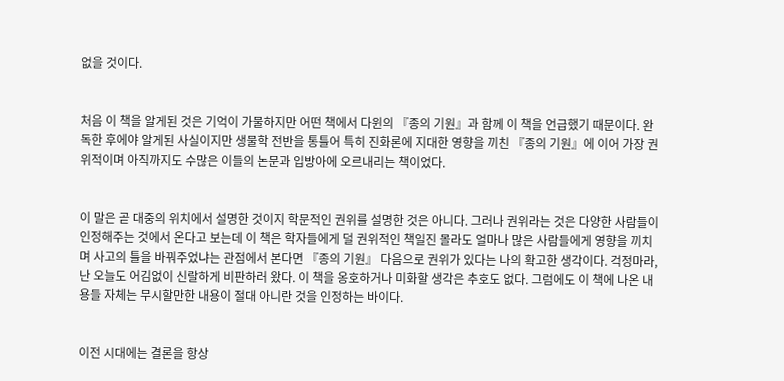없을 것이다.


처음 이 책을 알게된 것은 기억이 가물하지만 어떤 책에서 다윈의 『종의 기원』과 함께 이 책을 언급했기 때문이다. 완독한 후에야 알게된 사실이지만 생물학 전반을 통틀어 특히 진화론에 지대한 영향을 끼친 『종의 기원』에 이어 가장 권위적이며 아직까지도 수많은 이들의 논문과 입방아에 오르내리는 책이었다.


이 말은 곧 대중의 위치에서 설명한 것이지 학문적인 권위를 설명한 것은 아니다. 그러나 권위라는 것은 다양한 사람들이 인정해주는 것에서 온다고 보는데 이 책은 학자들에게 덜 권위적인 책일진 몰라도 얼마나 많은 사람들에게 영향을 끼치며 사고의 틀을 바꿔주었냐는 관점에서 본다면 『종의 기원』 다음으로 권위가 있다는 나의 확고한 생각이다. 걱정마라, 난 오늘도 어김없이 신랄하게 비판하러 왔다. 이 책을 옹호하거나 미화할 생각은 추호도 없다. 그럼에도 이 책에 나온 내용들 자체는 무시할만한 내용이 절대 아니란 것을 인정하는 바이다.


이전 시대에는 결론을 항상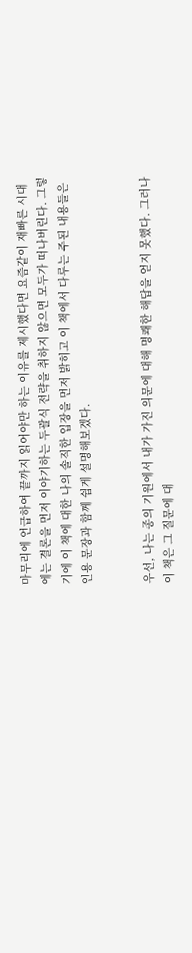마무리에 언급하여 끝까지 읽어야만 하는 이유를 제시했다면 요즘같이 재빠른 시대에는 결론을 먼저 이야기하는 두괄식 전략을 취하지 않으면 모두가 떠나버린다. 그렇기에 이 책에 대한 나의 솔직한 입장을 먼저 밝히고 이 책에서 다루는 주된 내용들은 인용 문장과 함께 쉽게 설명해보겠다.


우선, 나는 종의 기원에서 내가 가진 의문에 대해 명쾌한 해답을 얻지 못했다. 그러나 이 책은 그 질문에 대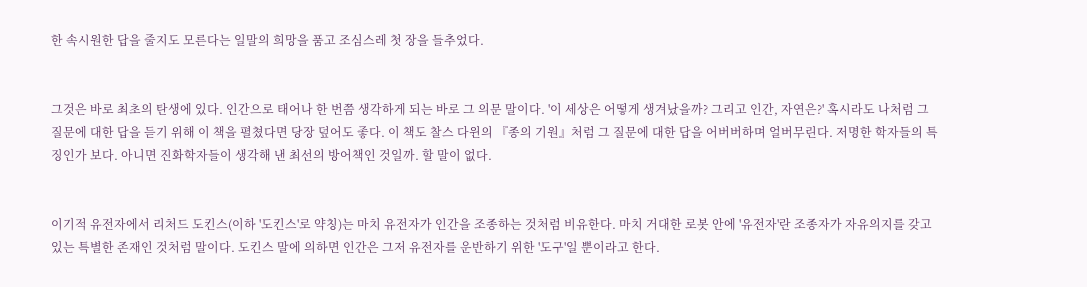한 속시원한 답을 줄지도 모른다는 일말의 희망을 품고 조심스레 첫 장을 들추었다.


그것은 바로 최초의 탄생에 있다. 인간으로 태어나 한 번쯤 생각하게 되는 바로 그 의문 말이다. '이 세상은 어떻게 생겨났을까? 그리고 인간, 자연은?' 혹시라도 나처럼 그 질문에 대한 답을 듣기 위해 이 책을 펼쳤다면 당장 덮어도 좋다. 이 책도 찰스 다윈의 『종의 기원』처럼 그 질문에 대한 답을 어버버하며 얼버무린다. 저명한 학자들의 특징인가 보다. 아니면 진화학자들이 생각해 낸 최선의 방어책인 것일까. 할 말이 없다.


이기적 유전자에서 리처드 도킨스(이하 '도킨스'로 약칭)는 마치 유전자가 인간을 조종하는 것처럼 비유한다. 마치 거대한 로봇 안에 '유전자'란 조종자가 자유의지를 갖고 있는 특별한 존재인 것처럼 말이다. 도킨스 말에 의하면 인간은 그저 유전자를 운반하기 위한 '도구'일 뿐이라고 한다.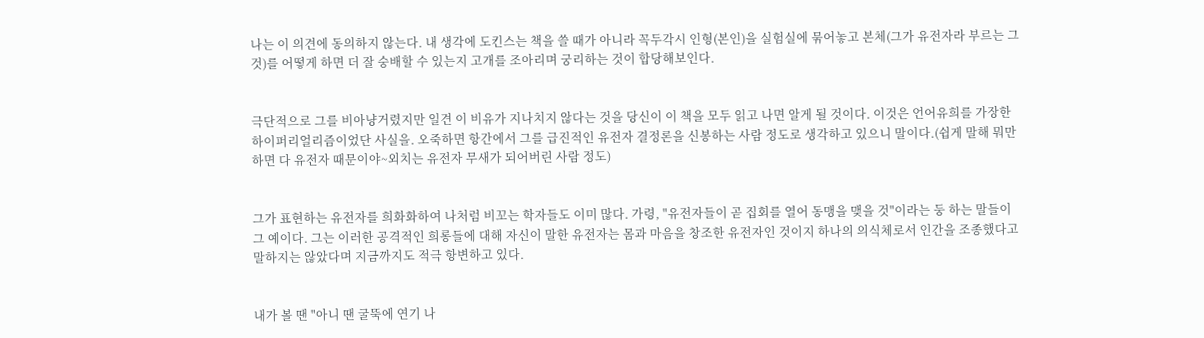나는 이 의견에 동의하지 않는다. 내 생각에 도킨스는 책을 쓸 때가 아니라 꼭두각시 인형(본인)을 실험실에 묶어놓고 본체(그가 유전자라 부르는 그것)를 어떻게 하면 더 잘 숭배할 수 있는지 고개를 조아리며 궁리하는 것이 합당해보인다.


극단적으로 그를 비아냥거렸지만 일견 이 비유가 지나치지 않다는 것을 당신이 이 책을 모두 읽고 나면 알게 될 것이다. 이것은 언어유희를 가장한 하이퍼리얼리즘이었단 사실을. 오죽하면 항간에서 그를 급진적인 유전자 결정론을 신봉하는 사람 정도로 생각하고 있으니 말이다.(쉽게 말해 뭐만 하면 다 유전자 때문이야~외치는 유전자 무새가 되어버린 사람 정도)


그가 표현하는 유전자를 희화화하여 나처럼 비꼬는 학자들도 이미 많다. 가령, "유전자들이 곧 집회를 열어 동맹을 맺을 것"이라는 둥 하는 말들이 그 예이다. 그는 이러한 공격적인 희롱들에 대해 자신이 말한 유전자는 몸과 마음을 창조한 유전자인 것이지 하나의 의식체로서 인간을 조종했다고 말하지는 않았다며 지금까지도 적극 항변하고 있다.


내가 볼 땐 "아니 땐 굴뚝에 연기 나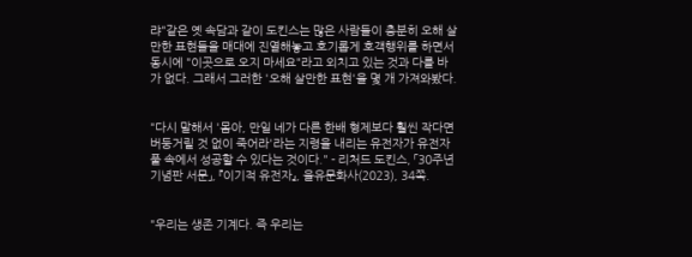랴"같은 옛 속담과 같이 도킨스는 많은 사람들이 충분히 오해 살만한 표현들을 매대에 진열해놓고 호기롭게 호객행위를 하면서 동시에 "이곳으로 오지 마세요"라고 외치고 있는 것과 다를 바가 없다. 그래서 그러한 '오해 살만한 표현'을 몇 개 가져와봤다.


"다시 말해서 '몸아, 만일 네가 다른 한배 형제보다 훨씬 작다면 버둥거릴 것 없이 죽어라'라는 지령을 내리는 유전자가 유전자 풀 속에서 성공할 수 있다는 것이다." - 리처드 도킨스, 「30주년 기념판 서문」, 『이기적 유전자』, 을유문화사(2023), 34쪽.


"우리는 생존 기계다. 즉 우리는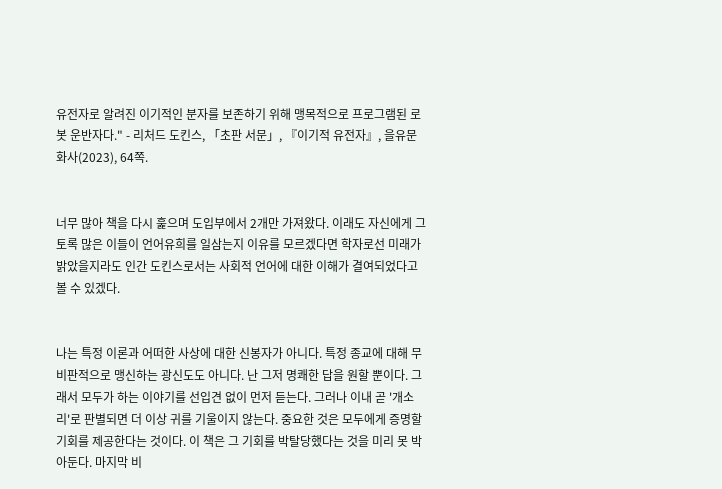유전자로 알려진 이기적인 분자를 보존하기 위해 맹목적으로 프로그램된 로봇 운반자다." - 리처드 도킨스, 「초판 서문」, 『이기적 유전자』, 을유문화사(2023), 64쪽.


너무 많아 책을 다시 훑으며 도입부에서 2개만 가져왔다. 이래도 자신에게 그토록 많은 이들이 언어유희를 일삼는지 이유를 모르겠다면 학자로선 미래가 밝았을지라도 인간 도킨스로서는 사회적 언어에 대한 이해가 결여되었다고 볼 수 있겠다.


나는 특정 이론과 어떠한 사상에 대한 신봉자가 아니다. 특정 종교에 대해 무비판적으로 맹신하는 광신도도 아니다. 난 그저 명쾌한 답을 원할 뿐이다. 그래서 모두가 하는 이야기를 선입견 없이 먼저 듣는다. 그러나 이내 곧 '개소리'로 판별되면 더 이상 귀를 기울이지 않는다. 중요한 것은 모두에게 증명할 기회를 제공한다는 것이다. 이 책은 그 기회를 박탈당했다는 것을 미리 못 박아둔다. 마지막 비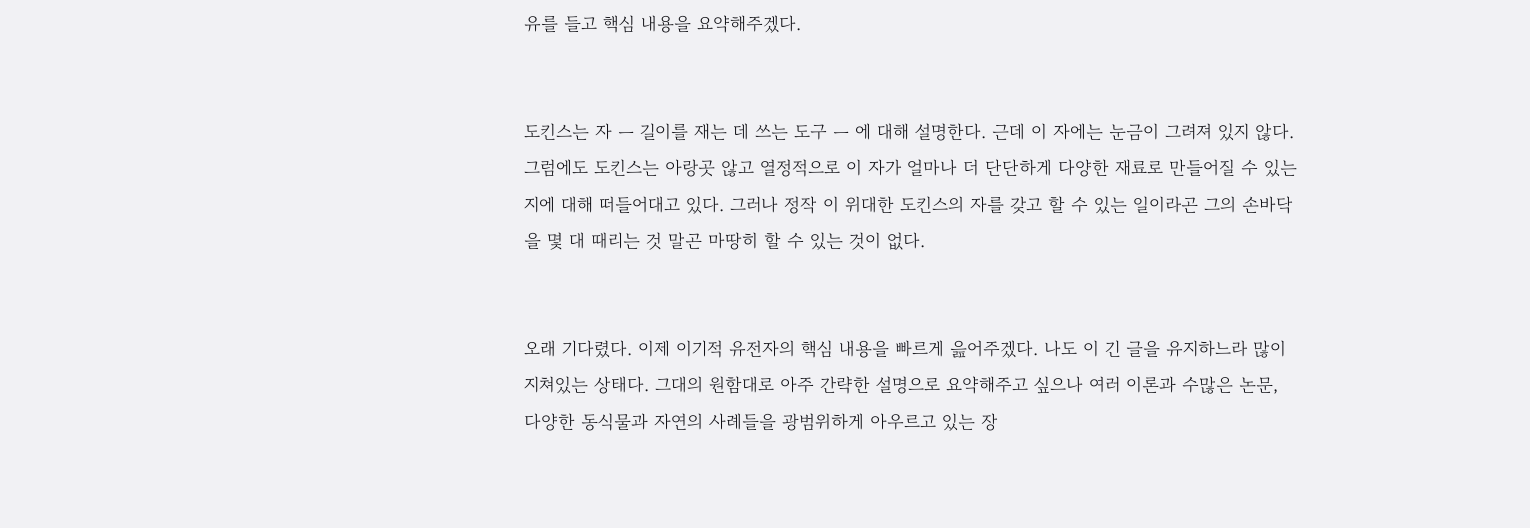유를 들고 핵심 내용을 요약해주겠다.


도킨스는 자 ㅡ 길이를 재는 데 쓰는 도구 ㅡ 에 대해 설명한다. 근데 이 자에는 눈금이 그려져 있지 않다. 그럼에도 도킨스는 아랑곳 않고 열정적으로 이 자가 얼마나 더 단단하게 다양한 재료로 만들어질 수 있는지에 대해 떠들어대고 있다. 그러나 정작 이 위대한 도킨스의 자를 갖고 할 수 있는 일이라곤 그의 손바닥을 몇 대 때리는 것 말곤 마땅히 할 수 있는 것이 없다.


오래 기다렸다. 이제 이기적 유전자의 핵심 내용을 빠르게 읊어주겠다. 나도 이 긴 글을 유지하느라 많이 지쳐있는 상태다. 그대의 원함대로 아주 간략한 설명으로 요약해주고 싶으나 여러 이론과 수많은 논문, 다양한 동식물과 자연의 사례들을 광범위하게 아우르고 있는 장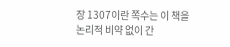장 1307이란 쪽수는 이 책을 논리적 비약 없이 간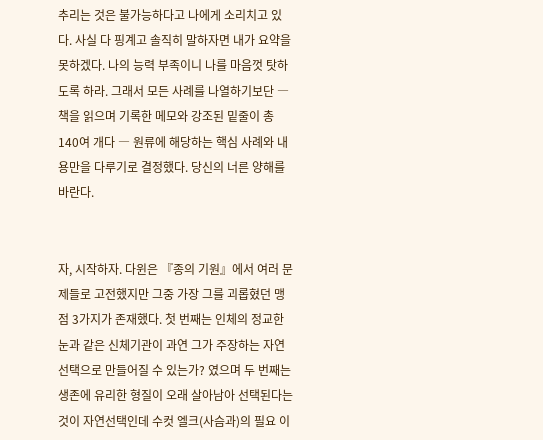추리는 것은 불가능하다고 나에게 소리치고 있다. 사실 다 핑계고 솔직히 말하자면 내가 요약을 못하겠다. 나의 능력 부족이니 나를 마음껏 탓하도록 하라. 그래서 모든 사례를 나열하기보단 ― 책을 읽으며 기록한 메모와 강조된 밑줄이 총 140여 개다 ― 원류에 해당하는 핵심 사례와 내용만을 다루기로 결정했다. 당신의 너른 양해를 바란다.


자, 시작하자. 다윈은 『종의 기원』에서 여러 문제들로 고전했지만 그중 가장 그를 괴롭혔던 맹점 3가지가 존재했다. 첫 번째는 인체의 정교한 눈과 같은 신체기관이 과연 그가 주장하는 자연선택으로 만들어질 수 있는가? 였으며 두 번째는 생존에 유리한 형질이 오래 살아남아 선택된다는 것이 자연선택인데 수컷 엘크(사슴과)의 필요 이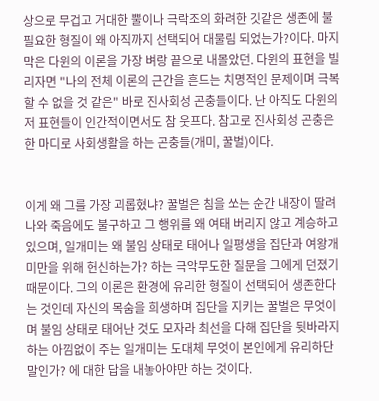상으로 무겁고 거대한 뿔이나 극락조의 화려한 깃같은 생존에 불필요한 형질이 왜 아직까지 선택되어 대물림 되었는가?이다. 마지막은 다윈의 이론을 가장 벼랑 끝으로 내몰았던. 다윈의 표현을 빌리자면 "나의 전체 이론의 근간을 흔드는 치명적인 문제이며 극복할 수 없을 것 같은" 바로 진사회성 곤충들이다. 난 아직도 다윈의 저 표현들이 인간적이면서도 참 웃프다. 참고로 진사회성 곤충은 한 마디로 사회생활을 하는 곤충들(개미, 꿀벌)이다.


이게 왜 그를 가장 괴롭혔냐? 꿀벌은 침을 쏘는 순간 내장이 딸려 나와 죽음에도 불구하고 그 행위를 왜 여태 버리지 않고 계승하고 있으며, 일개미는 왜 불임 상태로 태어나 일평생을 집단과 여왕개미만을 위해 헌신하는가? 하는 극악무도한 질문을 그에게 던졌기 때문이다. 그의 이론은 환경에 유리한 형질이 선택되어 생존한다는 것인데 자신의 목숨을 희생하며 집단을 지키는 꿀벌은 무엇이며 불임 상태로 태어난 것도 모자라 최선을 다해 집단을 뒷바라지하는 아낌없이 주는 일개미는 도대체 무엇이 본인에게 유리하단 말인가? 에 대한 답을 내놓아야만 하는 것이다.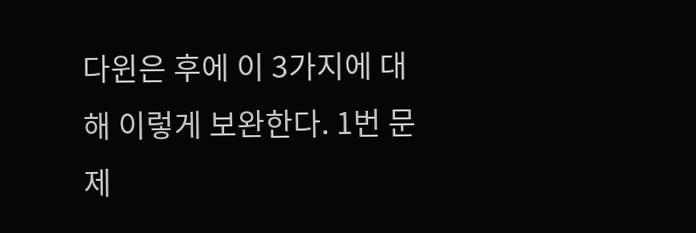다윈은 후에 이 3가지에 대해 이렇게 보완한다. 1번 문제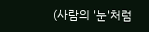(사람의 '눈'처럼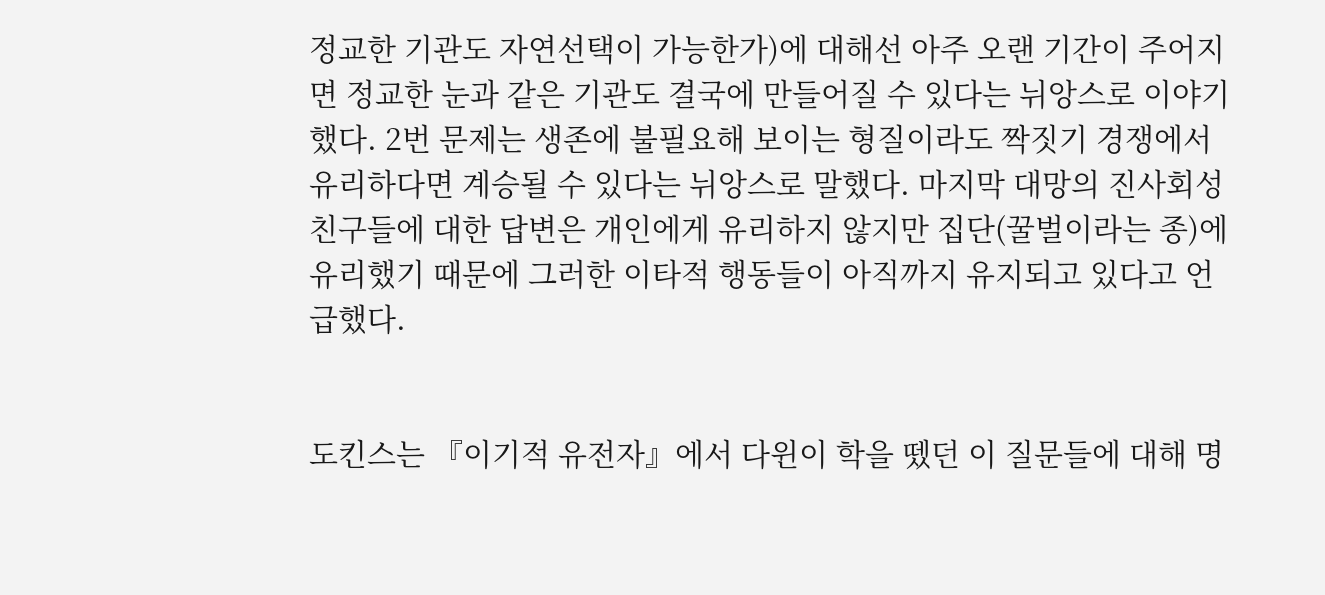정교한 기관도 자연선택이 가능한가)에 대해선 아주 오랜 기간이 주어지면 정교한 눈과 같은 기관도 결국에 만들어질 수 있다는 뉘앙스로 이야기했다. 2번 문제는 생존에 불필요해 보이는 형질이라도 짝짓기 경쟁에서 유리하다면 계승될 수 있다는 뉘앙스로 말했다. 마지막 대망의 진사회성 친구들에 대한 답변은 개인에게 유리하지 않지만 집단(꿀벌이라는 종)에 유리했기 때문에 그러한 이타적 행동들이 아직까지 유지되고 있다고 언급했다.


도킨스는 『이기적 유전자』에서 다윈이 학을 뗐던 이 질문들에 대해 명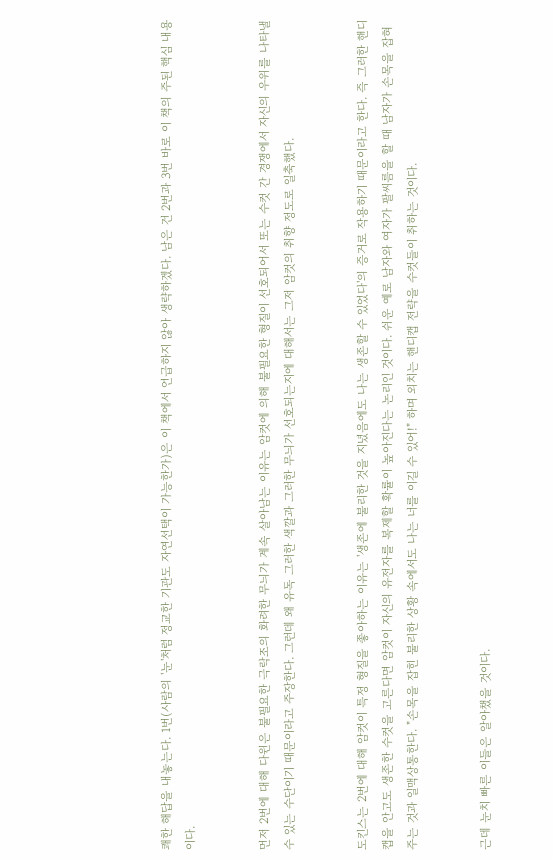쾌한 해답을 내놓는다. 1번(사람의 '눈'처럼 정교한 기관도 자연선택이 가능한가)은 이 책에서 언급하지 않아 생략하겠다. 남은 건 2번과 3번 바로 이 책의 주된 핵심 내용이다.


먼저 2번에 대해 다윈은 불필요한 극락조의 화려한 무늬가 계속 살아남는 이유는 암컷에 의해 불필요한 형질이 선호되어서 또는 수컷 간 경쟁에서 자신의 우위를 나타낼 수 있는 수단이기 때문이라고 주장한다. 그런데 왜 유독 그러한 색깔과 그러한 무늬가 선호되는지에 대해서는 그저 암컷의 취향 정도로 일축했다.


도킨스는 2번에 대해 암컷이 특정 형질을 좋아하는 이유는 '생존에 불리한 것을 지녔음에도 나는 생존할 수 있었다'의 증거로 작용하기 때문이라고 한다. 즉 그러한 핸디캡을 안고도 생존한 수컷을 고른다면 암컷이 자신의 유전자를 복제할 확률이 높아진다는 논리인 것이다. 쉬운 예로 남자와 여자가 팔씨름을 할 때 남자가 손목을 잡혀주는 것과 일맥상통한다. "손목을 잡힌 불리한 상황 속에서도 나는 너를 이길 수 있어!" 하며 외치는 핸디캡 전략을 수컷들이 취하는 것이다.


근데 눈치 빠른 이들은 알아챘을 것이다.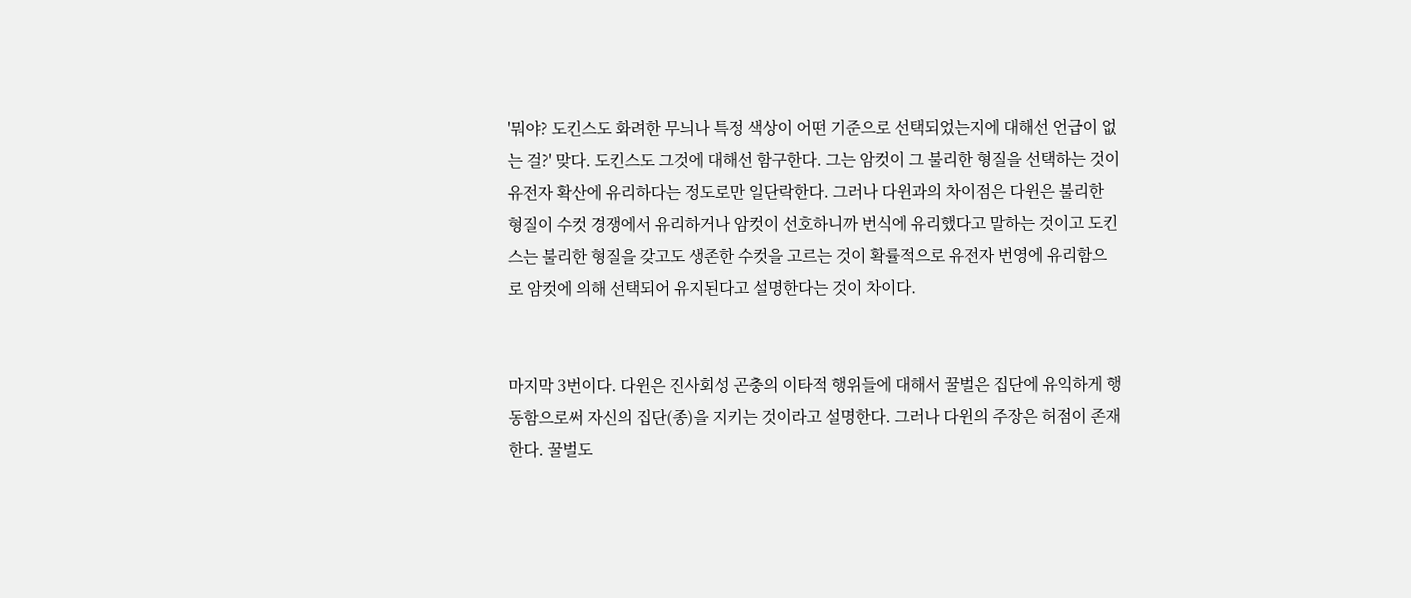'뭐야? 도킨스도 화려한 무늬나 특정 색상이 어떤 기준으로 선택되었는지에 대해선 언급이 없는 걸?' 맞다. 도킨스도 그것에 대해선 함구한다. 그는 암컷이 그 불리한 형질을 선택하는 것이 유전자 확산에 유리하다는 정도로만 일단락한다. 그러나 다윈과의 차이점은 다윈은 불리한 형질이 수컷 경쟁에서 유리하거나 암컷이 선호하니까 번식에 유리했다고 말하는 것이고 도킨스는 불리한 형질을 갖고도 생존한 수컷을 고르는 것이 확률적으로 유전자 번영에 유리함으로 암컷에 의해 선택되어 유지된다고 설명한다는 것이 차이다.


마지막 3번이다. 다윈은 진사회성 곤충의 이타적 행위들에 대해서 꿀벌은 집단에 유익하게 행동함으로써 자신의 집단(종)을 지키는 것이라고 설명한다. 그러나 다윈의 주장은 허점이 존재한다. 꿀벌도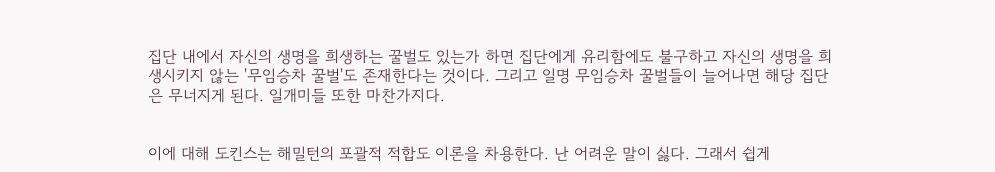집단 내에서 자신의 생명을 희생하는 꿀벌도 있는가 하면 집단에게 유리함에도 불구하고 자신의 생명을 희생시키지 않는 '무임승차 꿀벌'도 존재한다는 것이다. 그리고 일명 무임승차 꿀벌들이 늘어나면 해당 집단은 무너지게 된다. 일개미들 또한 마찬가지다.


이에 대해 도킨스는 해밀턴의 포괄적 적합도 이론을 차용한다. 난 어려운 말이 싫다. 그래서 쉽게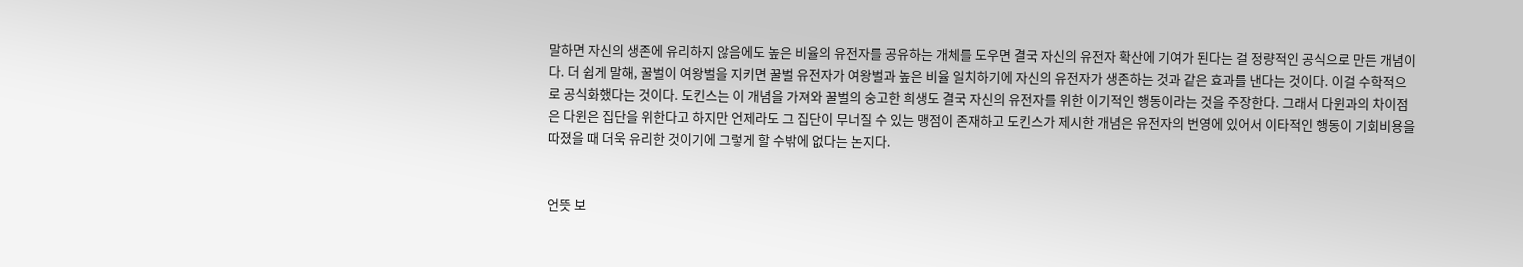말하면 자신의 생존에 유리하지 않음에도 높은 비율의 유전자를 공유하는 개체를 도우면 결국 자신의 유전자 확산에 기여가 된다는 걸 정량적인 공식으로 만든 개념이다. 더 쉽게 말해, 꿀벌이 여왕벌을 지키면 꿀벌 유전자가 여왕벌과 높은 비율 일치하기에 자신의 유전자가 생존하는 것과 같은 효과를 낸다는 것이다. 이걸 수학적으로 공식화했다는 것이다. 도킨스는 이 개념을 가져와 꿀벌의 숭고한 희생도 결국 자신의 유전자를 위한 이기적인 행동이라는 것을 주장한다. 그래서 다윈과의 차이점은 다윈은 집단을 위한다고 하지만 언제라도 그 집단이 무너질 수 있는 맹점이 존재하고 도킨스가 제시한 개념은 유전자의 번영에 있어서 이타적인 행동이 기회비용을 따졌을 때 더욱 유리한 것이기에 그렇게 할 수밖에 없다는 논지다.


언뜻 보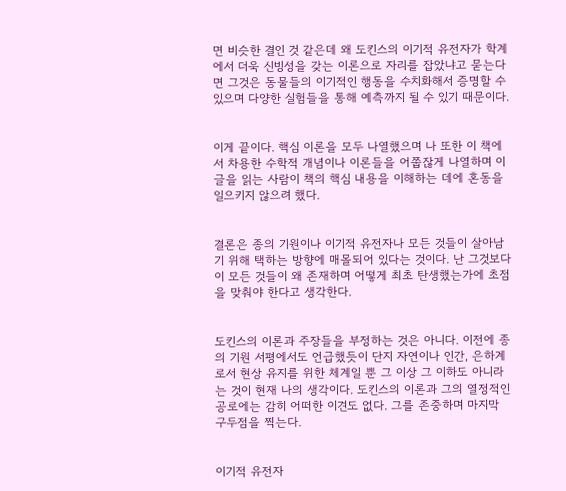면 비슷한 결인 것 같은데 왜 도킨스의 이기적 유전자가 학계에서 더욱 신빙성을 갖는 이론으로 자리를 잡았냐고 묻는다면 그것은 동물들의 이기적인 행동을 수치화해서 증명할 수 있으며 다양한 실험들을 통해 예측까지 될 수 있기 때문이다.


이게 끝이다. 핵심 이론을 모두 나열했으며 나 또한 이 책에서 차용한 수학적 개념이나 이론들을 어쭙잖게 나열하며 이 글을 읽는 사람이 책의 핵심 내용을 이해하는 데에 혼동을 일으키지 않으려 했다.


결론은 종의 기원이나 이기적 유전자나 모든 것들이 살아남기 위해 택하는 방향에 매몰되어 있다는 것이다. 난 그것보다 이 모든 것들이 왜 존재하며 어떻게 최초 탄생했는가에 초점을 맞춰야 한다고 생각한다.


도킨스의 이론과 주장들을 부정하는 것은 아니다. 이전에 종의 기원 서평에서도 언급했듯이 단지 자연이나 인간, 은하계로서 현상 유지를 위한 체계일 뿐 그 이상 그 이하도 아니라는 것이 현재 나의 생각이다. 도킨스의 이론과 그의 열정적인 공로에는 감히 어떠한 이견도 없다. 그를 존중하며 마지막 구두점을 찍는다.


이기적 유전자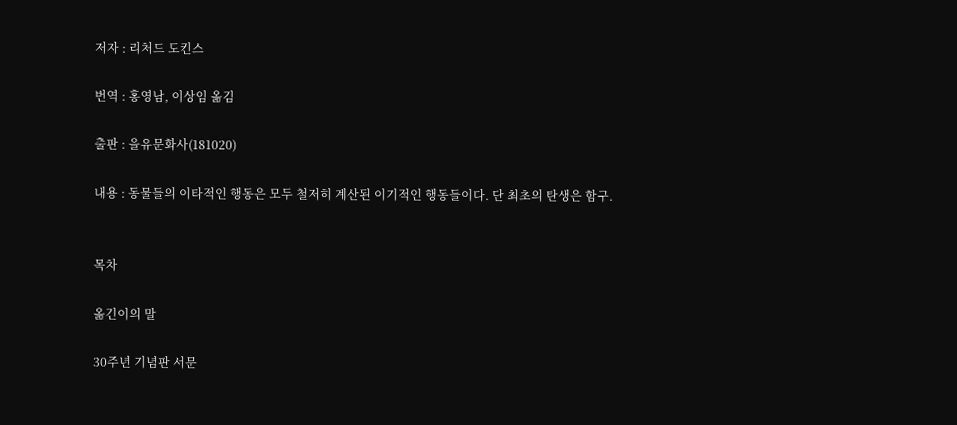저자 : 리처드 도킨스

번역 : 홍영남, 이상임 옮김

출판 : 을유문화사(181020)

내용 : 동물들의 이타적인 행동은 모두 철저히 계산된 이기적인 행동들이다. 단 최초의 탄생은 함구.


목차

옮긴이의 말

30주년 기념판 서문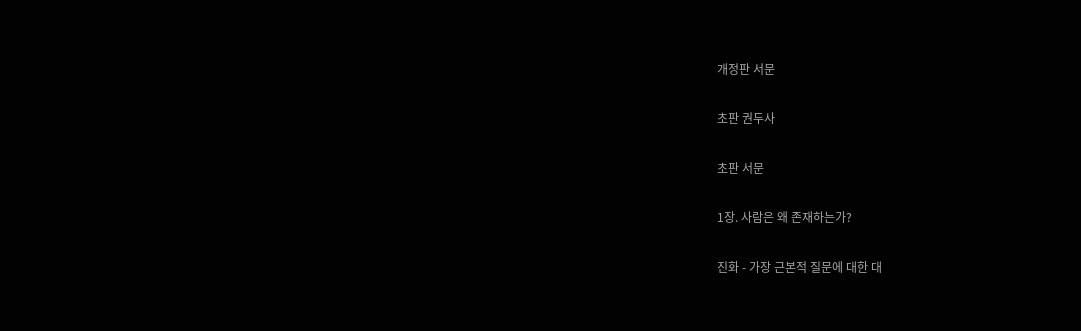개정판 서문

초판 권두사

초판 서문

1장. 사람은 왜 존재하는가?

진화 - 가장 근본적 질문에 대한 대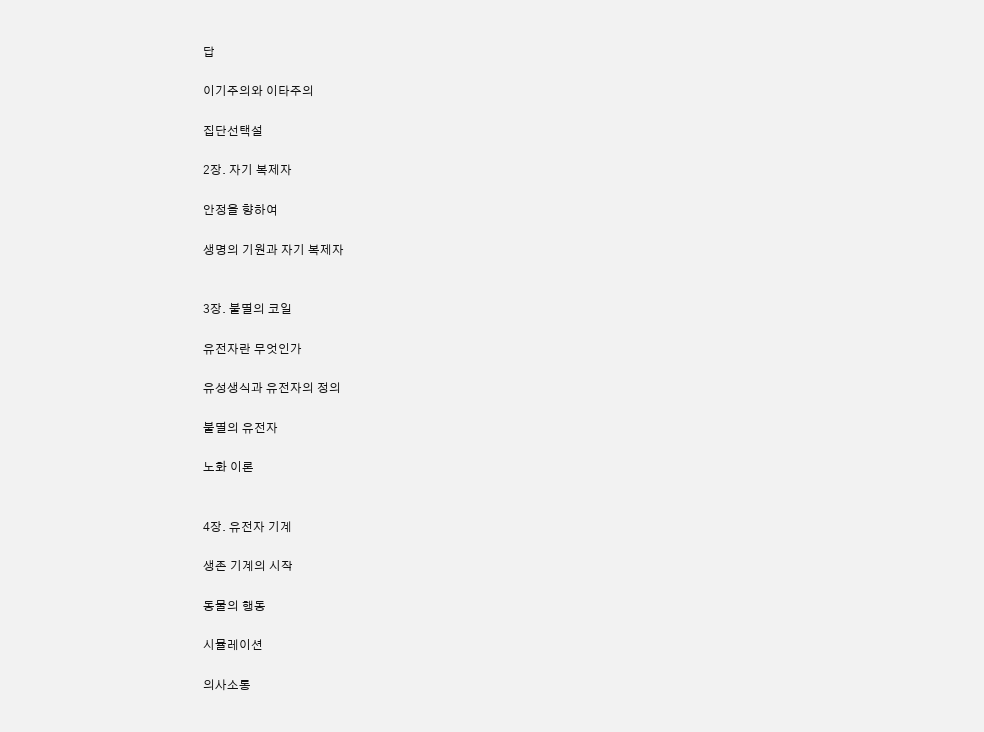답

이기주의와 이타주의

집단선택설

2장. 자기 복제자

안정을 향하여

생명의 기원과 자기 복제자


3장. 불멸의 코일

유전자란 무엇인가

유성생식과 유전자의 정의

불멸의 유전자

노화 이론


4장. 유전자 기계

생존 기계의 시작

동물의 행동

시뮬레이션

의사소통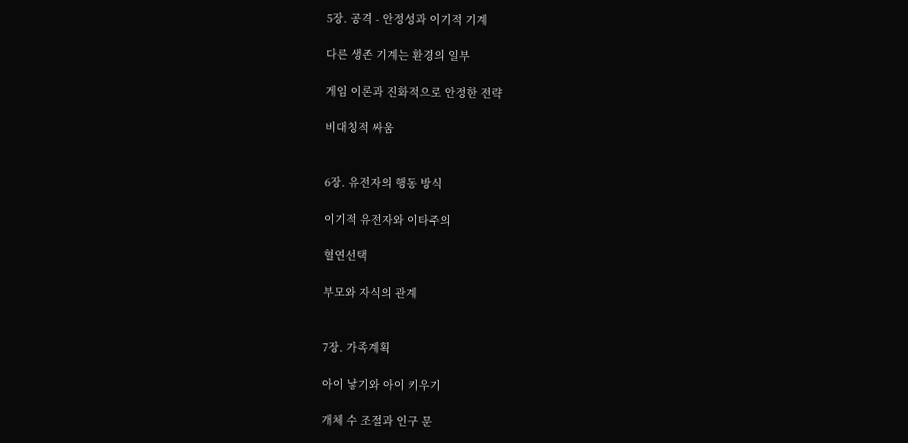5장. 공격 - 안정성과 이기적 기계

다른 생존 기계는 환경의 일부

게임 이론과 진화적으로 안정한 전략

비대칭적 싸움


6장. 유전자의 행동 방식

이기적 유전자와 이타주의

혈연선택

부모와 자식의 관계


7장. 가족계획

아이 낳기와 아이 키우기

개체 수 조절과 인구 문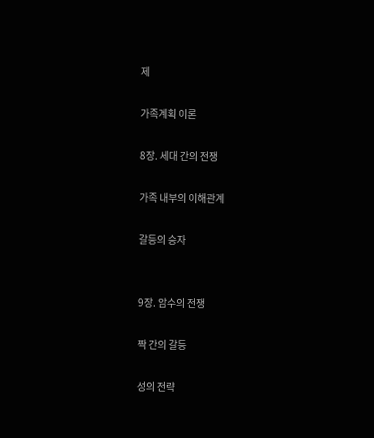제

가족계획 이론

8장. 세대 간의 전쟁

가족 내부의 이해관계

갈등의 승자


9장. 암수의 전쟁

짝 간의 갈등

성의 전략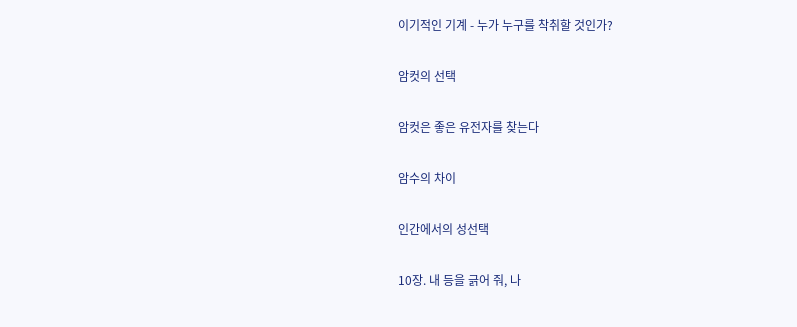이기적인 기계 - 누가 누구를 착취할 것인가?

암컷의 선택

암컷은 좋은 유전자를 찾는다

암수의 차이

인간에서의 성선택

10장. 내 등을 긁어 줘, 나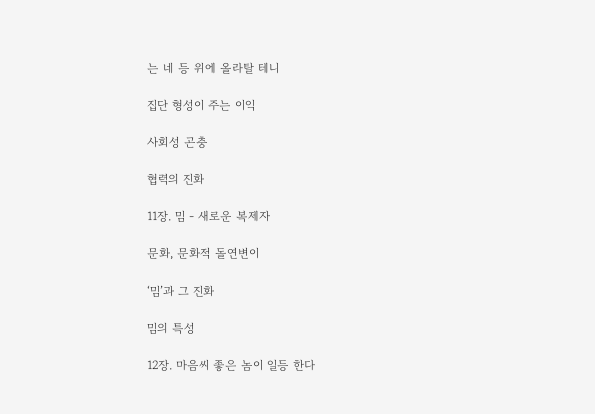는 네 등 위에 올라탈 테니

집단 형성이 주는 이익

사회성 곤충

협력의 진화

11장. 밈 - 새로운 복제자

문화, 문화적 돌연변이

‘밈’과 그 진화

밈의 특성

12장. 마음씨 좋은 놈이 일등 한다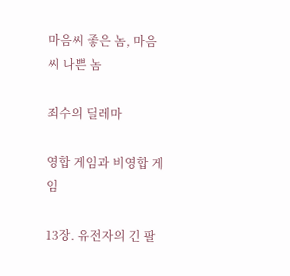마음씨 좋은 놈, 마음씨 나쁜 놈

죄수의 딜레마

영합 게임과 비영합 게임

13장. 유전자의 긴 팔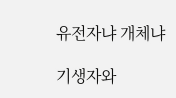유전자냐 개체냐

기생자와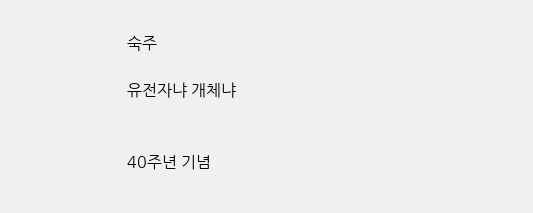숙주

유전자냐 개체냐


40주년 기념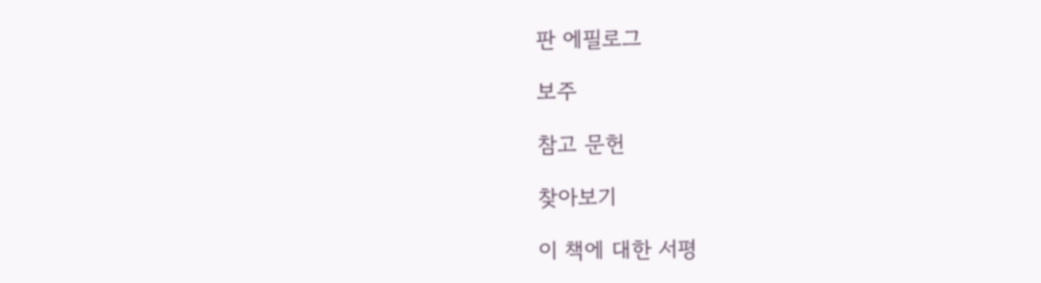판 에필로그

보주

참고 문헌

찾아보기

이 책에 대한 서평